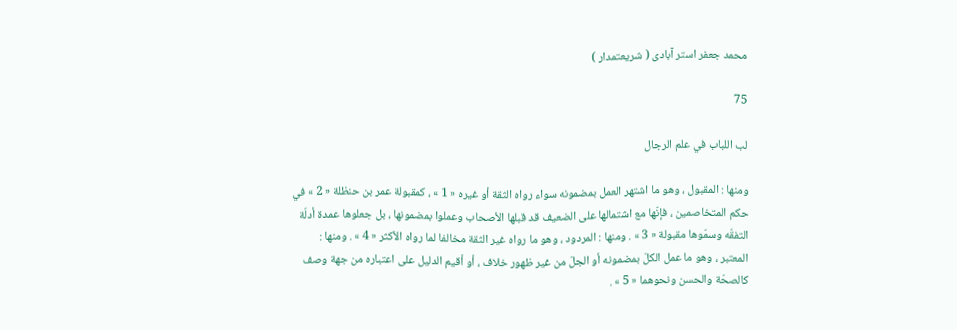محمد جعفر استر آبادى ( شريعتمدار )

75

لب اللباب في علم الرجال

ومنها : المقبول ، وهو ما اشتهر العمل بمضمونه سواء رواه الثقة أو غيره « 1 » ، كمقبولة عمر بن حنظلة « 2 » في حكم المتخاصمين ، فإنّها مع اشتمالها على الضعيف قد قبلها الأصحاب وعملوا بمضمونها ، بل جعلوها عمدة أدلّة التفقّه وسمّوها مقبولة « 3 » . ومنها : المردود ، وهو ما رواه غير الثقة مخالفا لما رواه الأكثر « 4 » . ومنها : المعتبر ، وهو ما عمل الكلّ بمضمونه أو الجلّ من غير ظهور خلاف ، أو أقيم الدليل على اعتباره من جهة وصف كالصحّة والحسن ونحوهما « 5 » .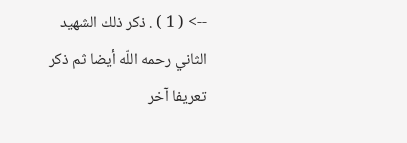--> ( 1 ) . ذكر ذلك الشهيد الثاني رحمه اللّه أيضا ثم ذكر تعريفا آخر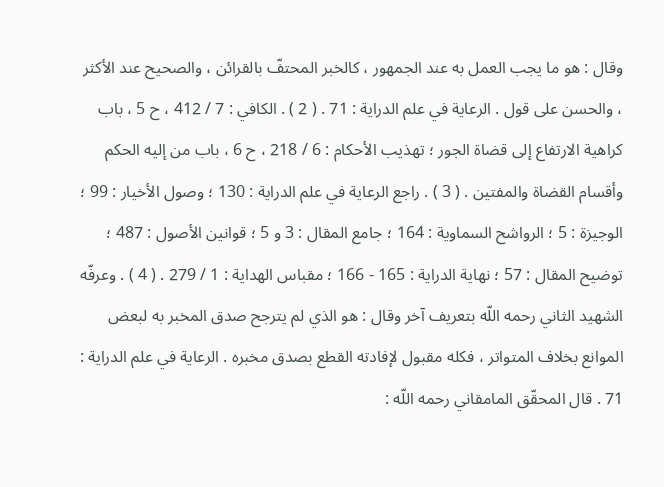وقال : هو ما يجب العمل به عند الجمهور ، كالخبر المحتفّ بالقرائن ، والصحيح عند الأكثر ، والحسن على قول . الرعاية في علم الدراية : 71 . ( 2 ) . الكافي : 7 / 412 ، ح 5 ، باب كراهية الارتفاع إلى قضاة الجور ؛ تهذيب الأحكام : 6 / 218 ، ح 6 ، باب من إليه الحكم وأقسام القضاة والمفتين . ( 3 ) . راجع الرعاية في علم الدراية : 130 ؛ وصول الأخيار : 99 ؛ الوجيزة : 5 ؛ الرواشح السماوية : 164 ؛ جامع المقال : 3 و 5 ؛ قوانين الأصول : 487 ؛ توضيح المقال : 57 ؛ نهاية الدراية : 165 - 166 ؛ مقباس الهداية : 1 / 279 . ( 4 ) . وعرفّه الشهيد الثاني رحمه اللّه بتعريف آخر وقال : هو الذي لم يترجح صدق المخبر به لبعض الموانع بخلاف المتواتر ، فكله مقبول لإفادته القطع بصدق مخبره . الرعاية في علم الدراية : 71 . قال المحقّق المامقاني رحمه اللّه :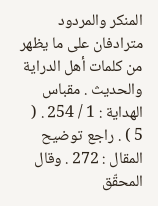المنكر والمردود مترادفان على ما يظهر من كلمات أهل الدراية والحديث . مقباس الهداية : 1 / 254 . ( 5 ) . راجع توضيح المقال : 272 . وقال المحقّق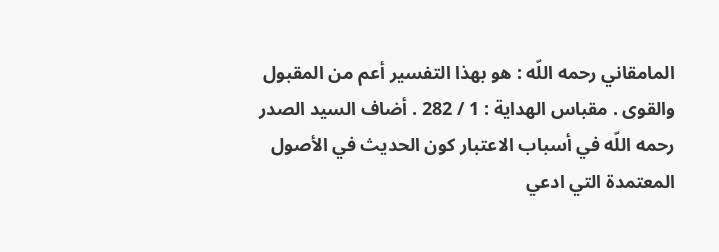المامقاني رحمه اللّه : هو بهذا التفسير أعم من المقبول والقوى . مقباس الهداية : 1 / 282 . أضاف السيد الصدر رحمه اللّه في أسباب الاعتبار كون الحديث في الأصول المعتمدة التي ادعي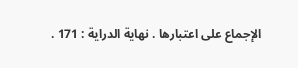الإجماع على اعتبارها . نهاية الدراية : 171 .